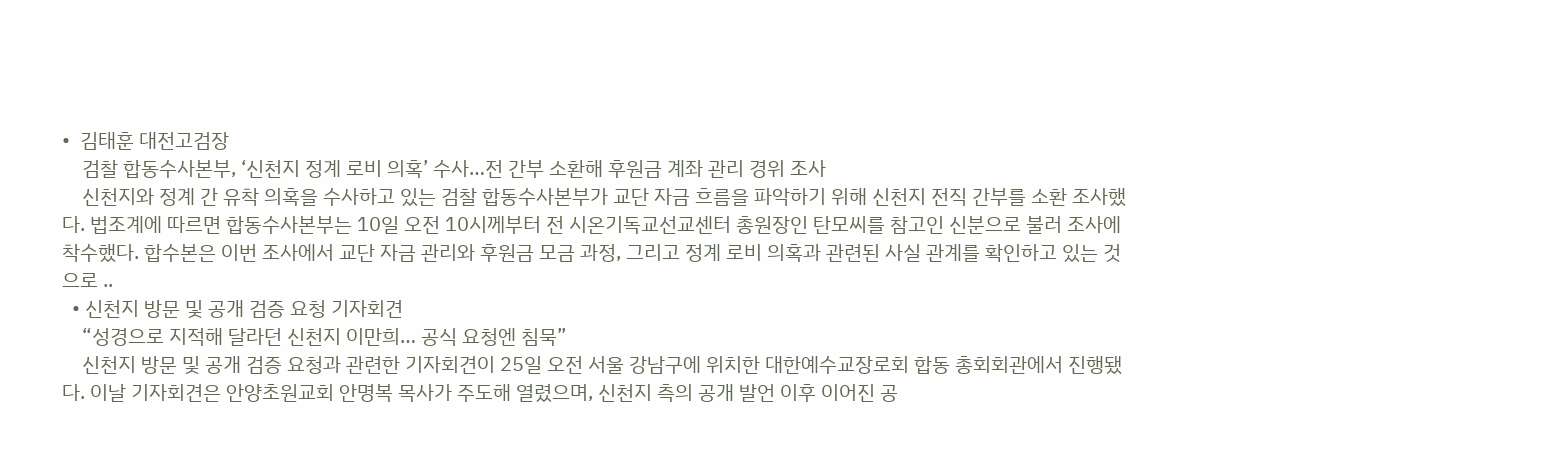•  김태훈 대전고검장
    검찰 합동수사본부, ‘신천지 정계 로비 의혹’ 수사…전 간부 소환해 후원금 계좌 관리 경위 조사
    신천지와 정계 간 유착 의혹을 수사하고 있는 검찰 합동수사본부가 교단 자금 흐름을 파악하기 위해 신천지 전직 간부를 소환 조사했다. 법조계에 따르면 합동수사본부는 10일 오전 10시께부터 전 시온기독교선교센터 총원장인 탄모씨를 참고인 신분으로 불러 조사에 착수했다. 합수본은 이번 조사에서 교단 자금 관리와 후원금 모금 과정, 그리고 정계 로비 의혹과 관련된 사실 관계를 확인하고 있는 것으로 ..
  • 신천지 방문 및 공개 검증 요청 기자회견
    “성경으로 지적해 달라던 신천지 이만희… 공식 요청엔 침묵”
    신천지 방문 및 공개 검증 요청과 관련한 기자회견이 25일 오전 서울 강남구에 위치한 대한예수교장로회 합동 총회회관에서 진행됐다. 이날 기자회견은 안양초원교회 안명복 목사가 주도해 열렸으며, 신천지 측의 공개 발언 이후 이어진 공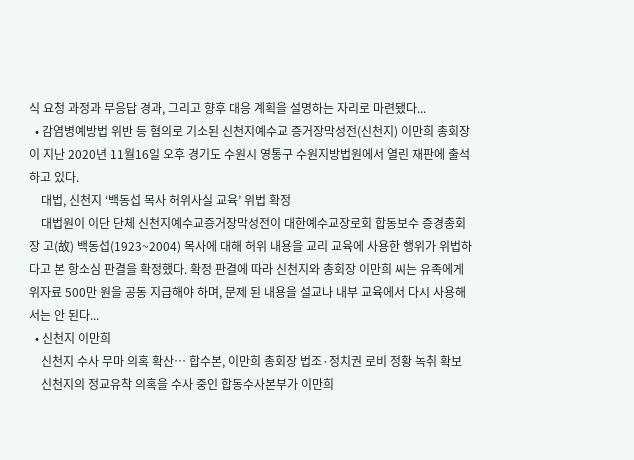식 요청 과정과 무응답 경과, 그리고 향후 대응 계획을 설명하는 자리로 마련됐다...
  • 감염병예방법 위반 등 혐의로 기소된 신천지예수교 증거장막성전(신천지) 이만희 총회장이 지난 2020년 11월16일 오후 경기도 수원시 영통구 수원지방법원에서 열린 재판에 출석하고 있다.
    대법, 신천지 ‘백동섭 목사 허위사실 교육’ 위법 확정
    대법원이 이단 단체 신천지예수교증거장막성전이 대한예수교장로회 합동보수 증경총회장 고(故) 백동섭(1923~2004) 목사에 대해 허위 내용을 교리 교육에 사용한 행위가 위법하다고 본 항소심 판결을 확정했다. 확정 판결에 따라 신천지와 총회장 이만희 씨는 유족에게 위자료 500만 원을 공동 지급해야 하며, 문제 된 내용을 설교나 내부 교육에서 다시 사용해서는 안 된다...
  • 신천지 이만희
    신천지 수사 무마 의혹 확산… 합수본, 이만희 총회장 법조·정치권 로비 정황 녹취 확보
    신천지의 정교유착 의혹을 수사 중인 합동수사본부가 이만희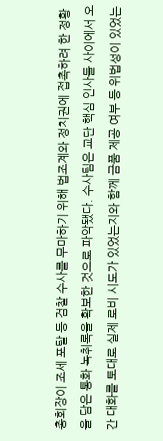총회장이 조세 포탈 등 검찰 수사를 무마하기 위해 법조계와 정치권에 접촉하려 한 정황을 담은 통화 녹취록을 확보한 것으로 파악됐다. 수사팀은 교단 핵심 인사들 사이에서 오간 대화를 토대로 실제 로비 시도가 있었는지와 함께 금품 제공 여부 등 위법성이 있었는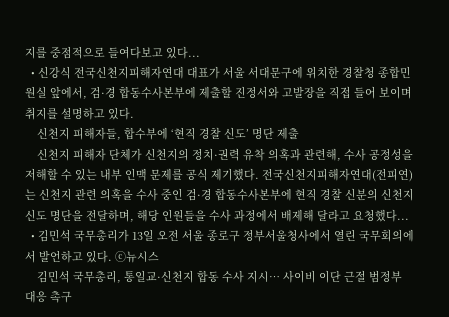지를 중점적으로 들여다보고 있다...
  • 신강식 전국신천지피해자연대 대표가 서울 서대문구에 위치한 경찰청 종합민원실 앞에서, 검·경 합동수사본부에 제출할 진정서와 고발장을 직접 들어 보이며 취지를 설명하고 있다.
    신천지 피해자들, 합수부에 ‘현직 경찰 신도’ 명단 제출
    신천지 피해자 단체가 신천지의 정치·권력 유착 의혹과 관련해, 수사 공정성을 저해할 수 있는 내부 인맥 문제를 공식 제기했다. 전국신천지피해자연대(전피연)는 신천지 관련 의혹을 수사 중인 검·경 합동수사본부에 현직 경찰 신분의 신천지 신도 명단을 전달하며, 해당 인원들을 수사 과정에서 배제해 달라고 요청했다...
  • 김민석 국무총리가 13일 오전 서울 종로구 정부서울청사에서 열린 국무회의에서 발언하고 있다. ⓒ뉴시스
    김민석 국무총리, 통일교·신천지 합동 수사 지시… 사이비 이단 근절 범정부 대응 촉구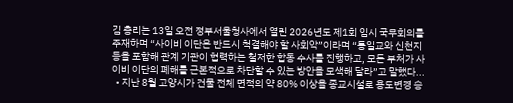김 총리는 13일 오전 정부서울청사에서 열린 2026년도 제1회 임시 국무회의를 주재하며 “사이비 이단은 반드시 척결해야 할 사회악”이라며 “통일교와 신천지 등을 포함해 관계 기관이 협력하는 철저한 합동 수사를 진행하고, 모든 부처가 사이비 이단의 폐해를 근본적으로 차단할 수 있는 방안을 모색해 달라”고 말했다...
  • 지난 8월 고양시가 건물 전체 면적의 약 80% 이상을 종교시설로 용도변경 승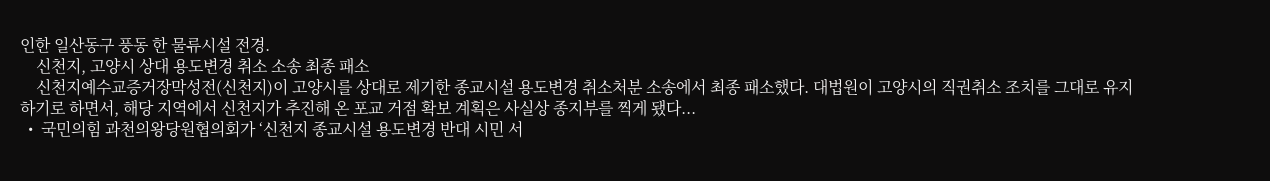인한 일산동구 풍동 한 물류시설 전경.
    신천지, 고양시 상대 용도변경 취소 소송 최종 패소
    신천지예수교증거장막성전(신천지)이 고양시를 상대로 제기한 종교시설 용도변경 취소처분 소송에서 최종 패소했다. 대법원이 고양시의 직권취소 조치를 그대로 유지하기로 하면서, 해당 지역에서 신천지가 추진해 온 포교 거점 확보 계획은 사실상 종지부를 찍게 됐다...
  •  국민의힘 과천의왕당원협의회가 ‘신천지 종교시설 용도변경 반대 시민 서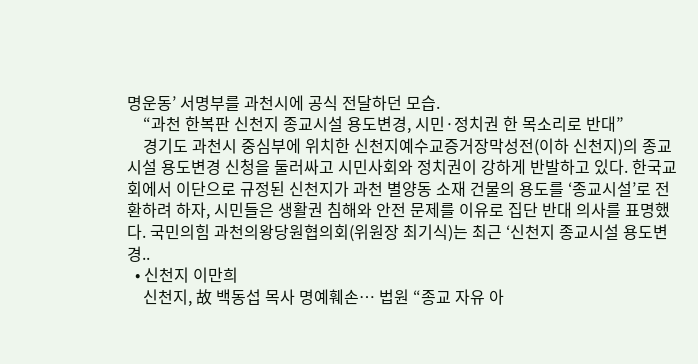명운동’ 서명부를 과천시에 공식 전달하던 모습.
    “과천 한복판 신천지 종교시설 용도변경, 시민·정치권 한 목소리로 반대”
    경기도 과천시 중심부에 위치한 신천지예수교증거장막성전(이하 신천지)의 종교시설 용도변경 신청을 둘러싸고 시민사회와 정치권이 강하게 반발하고 있다. 한국교회에서 이단으로 규정된 신천지가 과천 별양동 소재 건물의 용도를 ‘종교시설’로 전환하려 하자, 시민들은 생활권 침해와 안전 문제를 이유로 집단 반대 의사를 표명했다. 국민의힘 과천의왕당원협의회(위원장 최기식)는 최근 ‘신천지 종교시설 용도변경..
  • 신천지 이만희
    신천지, 故 백동섭 목사 명예훼손… 법원 “종교 자유 아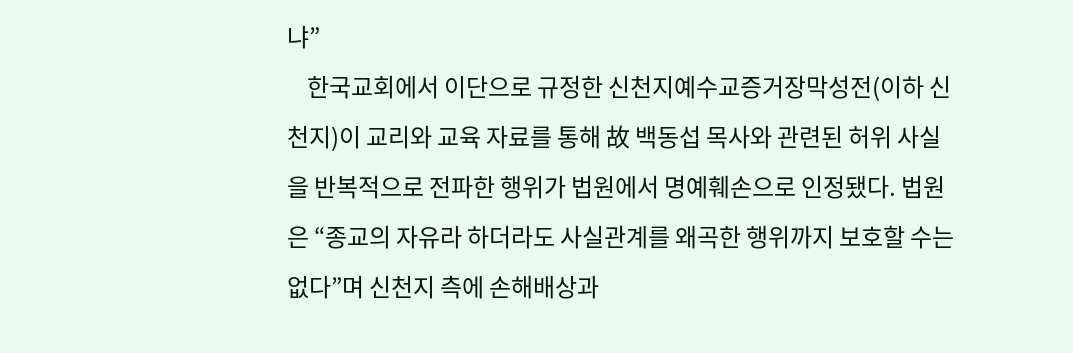냐”
    한국교회에서 이단으로 규정한 신천지예수교증거장막성전(이하 신천지)이 교리와 교육 자료를 통해 故 백동섭 목사와 관련된 허위 사실을 반복적으로 전파한 행위가 법원에서 명예훼손으로 인정됐다. 법원은 “종교의 자유라 하더라도 사실관계를 왜곡한 행위까지 보호할 수는 없다”며 신천지 측에 손해배상과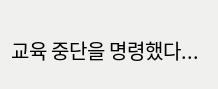교육 중단을 명령했다...